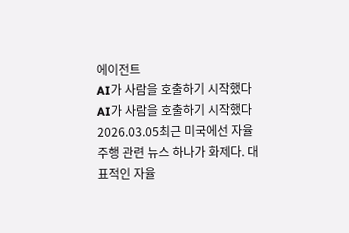에이전트
AI가 사람을 호출하기 시작했다
AI가 사람을 호출하기 시작했다
2026.03.05최근 미국에선 자율주행 관련 뉴스 하나가 화제다. 대표적인 자율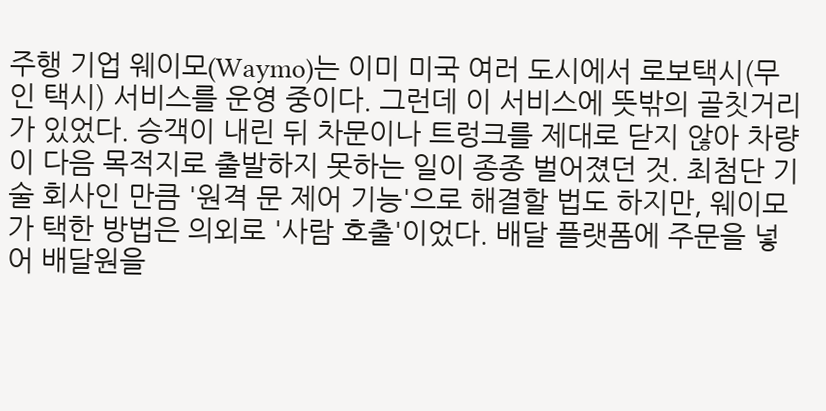주행 기업 웨이모(Waymo)는 이미 미국 여러 도시에서 로보택시(무인 택시) 서비스를 운영 중이다. 그런데 이 서비스에 뜻밖의 골칫거리가 있었다. 승객이 내린 뒤 차문이나 트렁크를 제대로 닫지 않아 차량이 다음 목적지로 출발하지 못하는 일이 종종 벌어졌던 것. 최첨단 기술 회사인 만큼 '원격 문 제어 기능'으로 해결할 법도 하지만, 웨이모가 택한 방법은 의외로 '사람 호출'이었다. 배달 플랫폼에 주문을 넣어 배달원을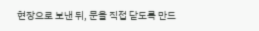현장으로 보낸 뒤, 문을 직접 닫도록 만드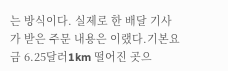는 방식이다. 실제로 한 배달 기사가 받은 주문 내용은 이랬다.기본요금 6.25달러1km 떨어진 곳으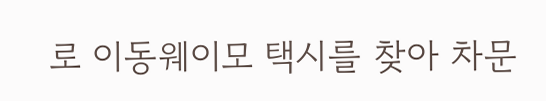로 이동웨이모 택시를 찾아 차문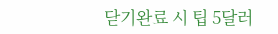닫기완료 시 팁 5달러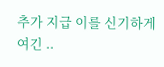추가 지급 이를 신기하게 여긴 ..